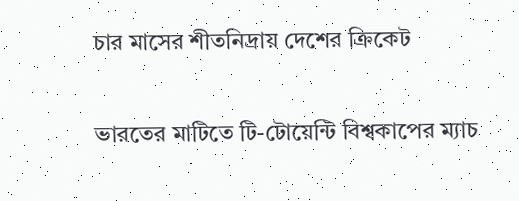চার মাসের শীতনিদ্রায় দেশের ক্রিকেট

ভারতের মাটিতে টি-টোয়েন্টি বিশ্বকাপের ম্যাচ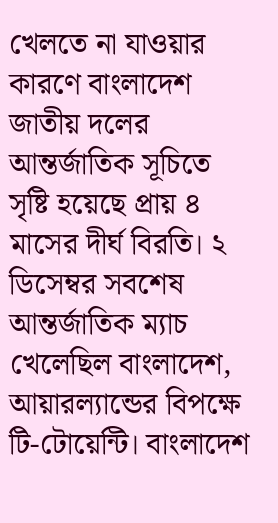খেলতে না যাওয়ার কারণে বাংলাদেশ জাতীয় দলের আন্তর্জাতিক সূচিতে সৃষ্টি হয়েছে প্রায় ৪ মাসের দীর্ঘ বিরতি। ২ ডিসেম্বর সবশেষ আন্তর্জাতিক ম্যাচ খেলেছিল বাংলাদেশ, আয়ারল্যান্ডের বিপক্ষে টি-টোয়েন্টি। বাংলাদেশ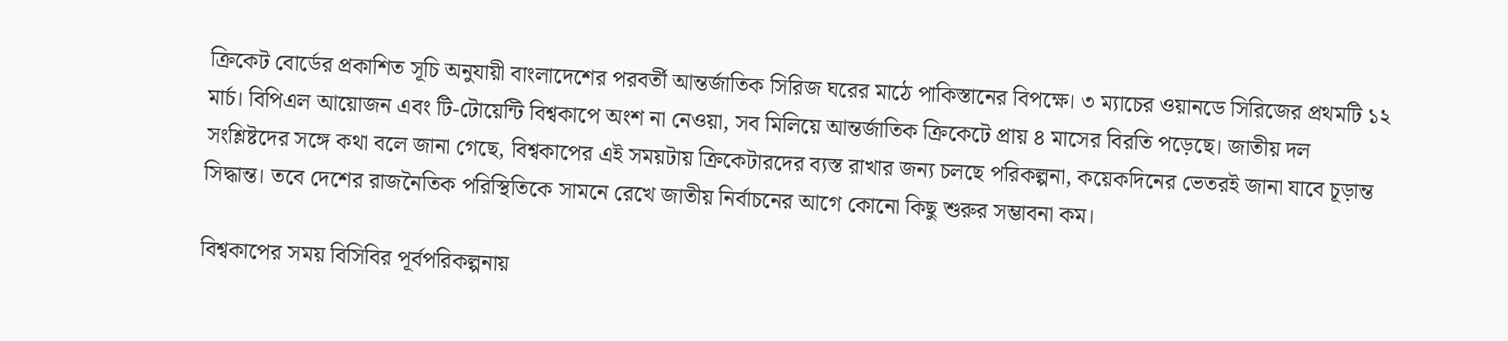ক্রিকেট বোর্ডের প্রকাশিত সূচি অনুযায়ী বাংলাদেশের পরবর্তী আন্তর্জাতিক সিরিজ ঘরের মাঠে পাকিস্তানের বিপক্ষে। ৩ ম্যাচের ওয়ানডে সিরিজের প্রথমটি ১২ মার্চ। বিপিএল আয়োজন এবং টি-টোয়েন্টি বিশ্বকাপে অংশ না নেওয়া, সব মিলিয়ে আন্তর্জাতিক ক্রিকেটে প্রায় ৪ মাসের বিরতি পড়েছে। জাতীয় দল সংশ্লিষ্টদের সঙ্গে কথা বলে জানা গেছে, বিশ্বকাপের এই সময়টায় ক্রিকেটারদের ব্যস্ত রাখার জন্য চলছে পরিকল্পনা, কয়েকদিনের ভেতরই জানা যাবে চূড়ান্ত সিদ্ধান্ত। তবে দেশের রাজনৈতিক পরিস্থিতিকে সামনে রেখে জাতীয় নির্বাচনের আগে কোনো কিছু শুরুর সম্ভাবনা কম।

বিশ্বকাপের সময় বিসিবির পূর্বপরিকল্পনায়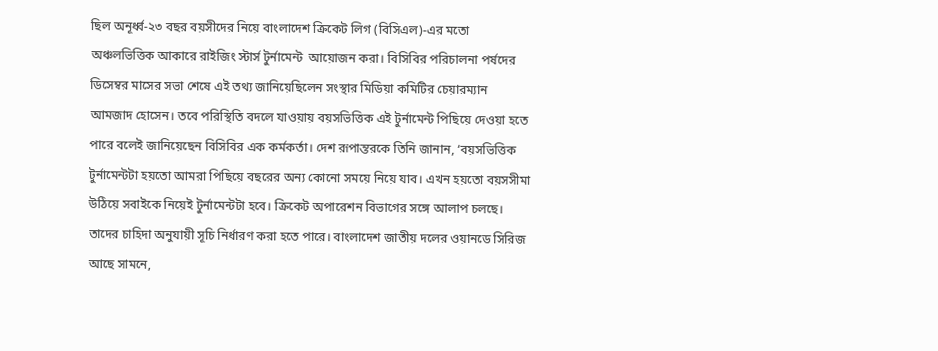ছিল অনূর্ধ্ব-২৩ বছর বয়সীদের নিয়ে বাংলাদেশ ক্রিকেট লিগ (বিসিএল)-এর মতো অঞ্চলভিত্তিক আকারে রাইজিং স্টার্স টুর্নামেন্ট  আয়োজন করা। বিসিবির পরিচালনা পর্ষদের ডিসেম্বর মাসের সভা শেষে এই তথ্য জানিয়েছিলেন সংস্থার মিডিয়া কমিটির চেয়ারম্যান আমজাদ হোসেন। তবে পরিস্থিতি বদলে যাওয়ায় বয়সভিত্তিক এই টুর্নামেন্ট পিছিয়ে দেওয়া হতে পারে বলেই জানিয়েছেন বিসিবির এক কর্মকর্তা। দেশ রূপান্তরকে তিনি জানান, ‘বয়সভিত্তিক টুর্নামেন্টটা হয়তো আমরা পিছিয়ে বছরের অন্য কোনো সময়ে নিয়ে যাব। এখন হয়তো বয়সসীমা উঠিয়ে সবাইকে নিয়েই টুর্নামেন্টটা হবে। ক্রিকেট অপারেশন বিভাগের সঙ্গে আলাপ চলছে। তাদের চাহিদা অনুযায়ী সূচি নির্ধারণ করা হতে পারে। বাংলাদেশ জাতীয় দলের ওয়ানডে সিরিজ আছে সামনে,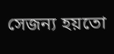সেজন্য হয়তো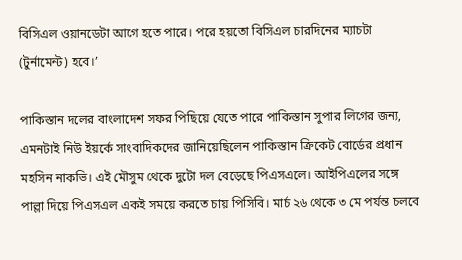বিসিএল ওয়ানডেটা আগে হতে পারে। পরে হয়তো বিসিএল চারদিনের ম্যাচটা (টুর্নামেন্ট) হবে।’

পাকিস্তান দলের বাংলাদেশ সফর পিছিয়ে যেতে পারে পাকিস্তান সুপার লিগের জন্য, এমনটাই নিউ ইয়র্কে সাংবাদিকদের জানিয়েছিলেন পাকিস্তান ক্রিকেট বোর্ডের প্রধান মহসিন নাকভি। এই মৌসুম থেকে দুটো দল বেড়েছে পিএসএলে। আইপিএলের সঙ্গে পাল্লা দিয়ে পিএসএল একই সময়ে করতে চায় পিসিবি। মার্চ ২৬ থেকে ৩ মে পর্যন্ত চলবে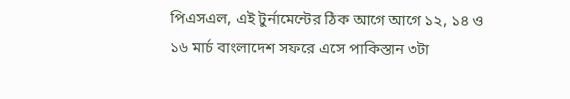পিএসএল, এই টুর্নামেন্টের ঠিক আগে আগে ১২, ১৪ ও ১৬ মার্চ বাংলাদেশ সফরে এসে পাকিস্তান ৩টা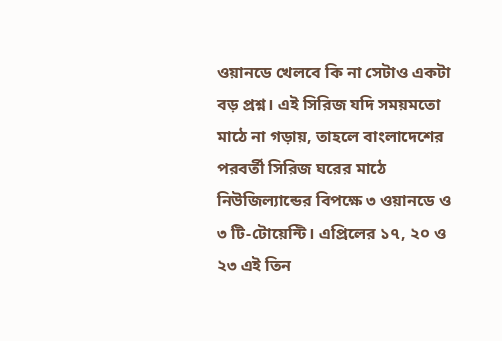ওয়ানডে খেলবে কি না সেটাও একটা বড় প্রশ্ন। এই সিরিজ যদি সময়মতো মাঠে না গড়ায়, তাহলে বাংলাদেশের পরবর্তী সিরিজ ঘরের মাঠে নিউজিল্যান্ডের বিপক্ষে ৩ ওয়ানডে ও ৩ টি-টোয়েন্টি। এপ্রিলের ১৭, ২০ ও ২৩ এই তিন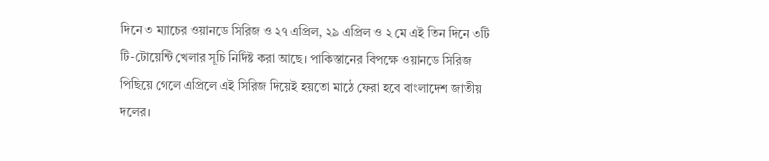দিনে ৩ ম্যাচের ওয়ানডে সিরিজ ও ২৭ এপ্রিল, ২৯ এপ্রিল ও ২ মে এই তিন দিনে ৩টি টি-টোয়েন্টি খেলার সূচি নির্দিষ্ট করা আছে। পাকিস্তানের বিপক্ষে ওয়ানডে সিরিজ পিছিয়ে গেলে এপ্রিলে এই সিরিজ দিয়েই হয়তো মাঠে ফেরা হবে বাংলাদেশ জাতীয় দলের।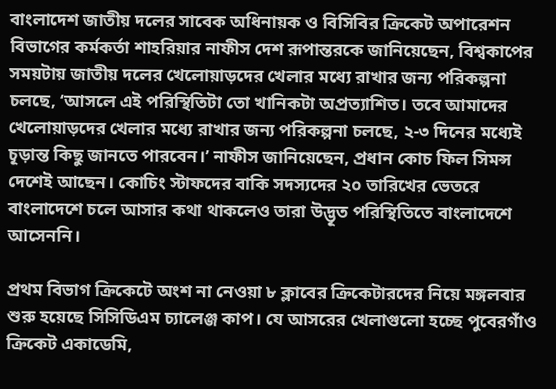বাংলাদেশ জাতীয় দলের সাবেক অধিনায়ক ও বিসিবির ক্রিকেট অপারেশন বিভাগের কর্মকর্তা শাহরিয়ার নাফীস দেশ রূপান্তরকে জানিয়েছেন, বিশ্বকাপের সময়টায় জাতীয় দলের খেলোয়াড়দের খেলার মধ্যে রাখার জন্য পরিকল্পনা চলছে, ‘আসলে এই পরিস্থিতিটা তো খানিকটা অপ্রত্যাশিত। তবে আমাদের খেলোয়াড়দের খেলার মধ্যে রাখার জন্য পরিকল্পনা চলছে, ২-৩ দিনের মধ্যেই চূড়ান্ত কিছু জানতে পারবেন।’ নাফীস জানিয়েছেন, প্রধান কোচ ফিল সিমন্স দেশেই আছেন। কোচিং স্টাফদের বাকি সদস্যদের ২০ তারিখের ভেতরে বাংলাদেশে চলে আসার কথা থাকলেও তারা উদ্ভূত পরিস্থিতিতে বাংলাদেশে আসেননি।

প্রথম বিভাগ ক্রিকেটে অংশ না নেওয়া ৮ ক্লাবের ক্রিকেটারদের নিয়ে মঙ্গলবার শুরু হয়েছে সিসিডিএম চ্যালেঞ্জ কাপ। যে আসরের খেলাগুলো হচ্ছে পুবেরগাঁও ক্রিকেট একাডেমি,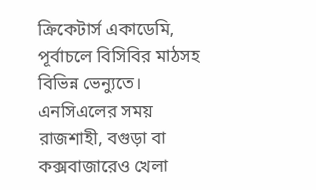ক্রিকেটার্স একাডেমি, পূর্বাচলে বিসিবির মাঠসহ বিভিন্ন ভেন্যুতে। এনসিএলের সময় রাজশাহী, বগুড়া বা কক্সবাজারেও খেলা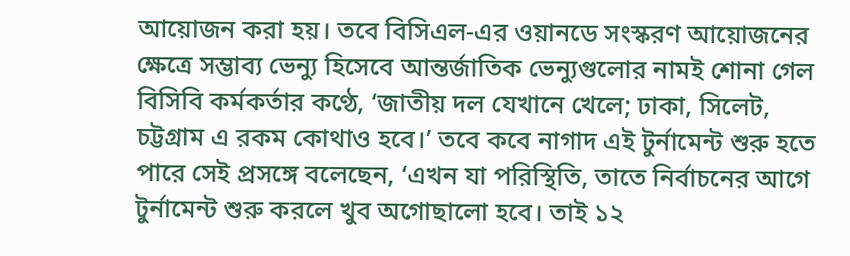আয়োজন করা হয়। তবে বিসিএল-এর ওয়ানডে সংস্করণ আয়োজনের ক্ষেত্রে সম্ভাব্য ভেন্যু হিসেবে আন্তর্জাতিক ভেন্যুগুলোর নামই শোনা গেল বিসিবি কর্মকর্তার কণ্ঠে, ‘জাতীয় দল যেখানে খেলে; ঢাকা, সিলেট, চট্টগ্রাম এ রকম কোথাও হবে।’ তবে কবে নাগাদ এই টুর্নামেন্ট শুরু হতে পারে সেই প্রসঙ্গে বলেছেন, ‘এখন যা পরিস্থিতি, তাতে নির্বাচনের আগে টুর্নামেন্ট শুরু করলে খুব অগোছালো হবে। তাই ১২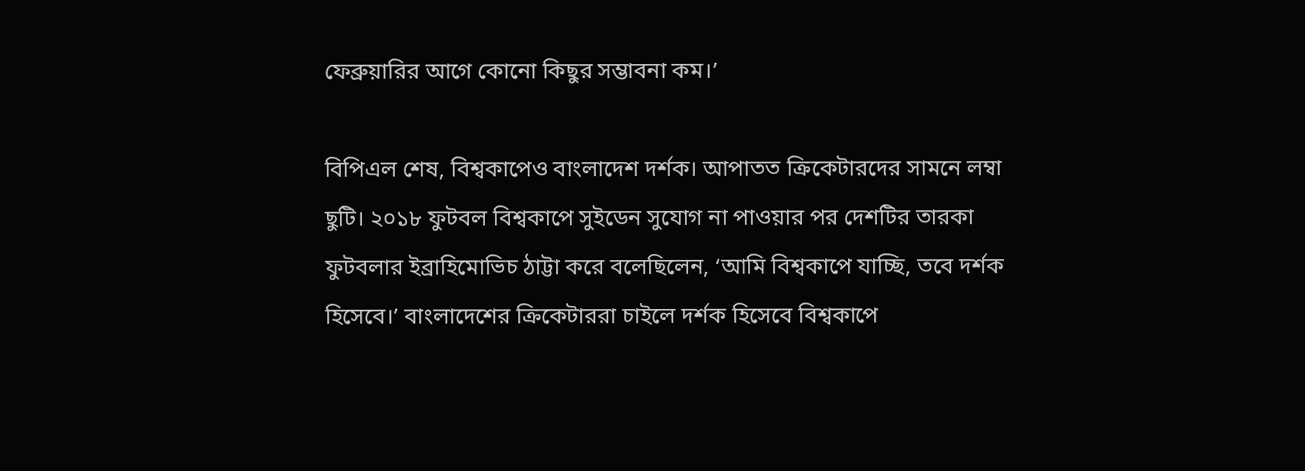ফেব্রুয়ারির আগে কোনো কিছুর সম্ভাবনা কম।’

বিপিএল শেষ, বিশ্বকাপেও বাংলাদেশ দর্শক। আপাতত ক্রিকেটারদের সামনে লম্বা ছুটি। ২০১৮ ফুটবল বিশ্বকাপে সুইডেন সুযোগ না পাওয়ার পর দেশটির তারকা ফুটবলার ইব্রাহিমোভিচ ঠাট্টা করে বলেছিলেন, ‘আমি বিশ্বকাপে যাচ্ছি, তবে দর্শক হিসেবে।’ বাংলাদেশের ক্রিকেটাররা চাইলে দর্শক হিসেবে বিশ্বকাপে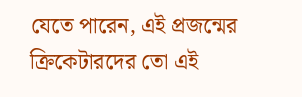যেতে পারেন, এই প্রজন্মের ক্রিকেটারদের তো এই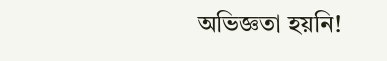অভিজ্ঞতা হয়নি!